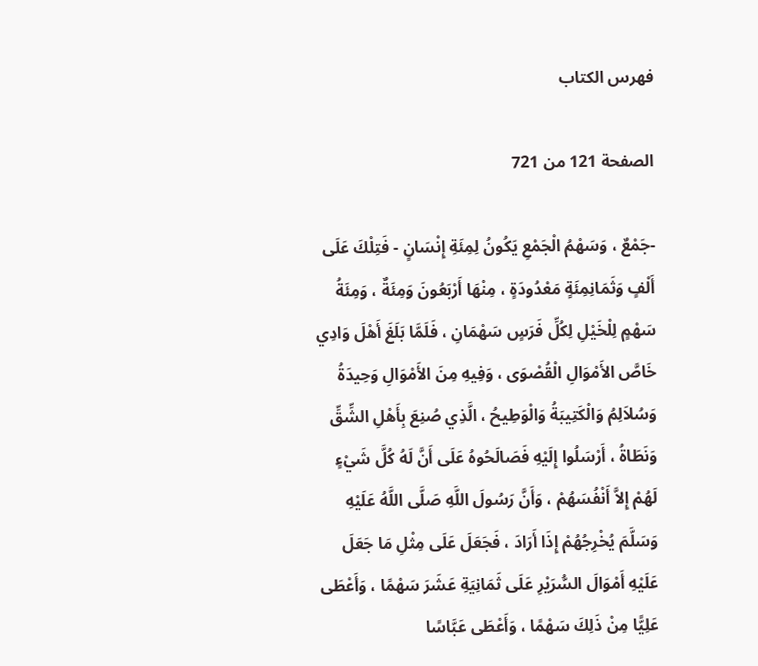فهرس الكتاب

الصفحة 121 من 721

-جَمْعٌ ، وَسَهْمُ الْجَمْعِ يَكُونُ لِمِئَةِ إِنْسَانٍ - فَتِلْكَ عَلَى أَلْفٍ وَثَمَانِمِئَةٍ مَعْدُودَةٍ ، مِنْهَا أَرْبَعُونَ وَمِئَةٌ ، وَمِئَةُ سَهْمٍ لِلْخَيْلِ لِكُلِّ فَرَسٍ سَهْمَانِ ، فَلَمَّا بَلَغَ أَهْلَ وَادِي خَاصَّ الأَمْوَالِ الْقُصْوَى ، وَفِيهِ مِنَ الأَمْوَالِ وَحِيدَةُ وَسُلاَلِمُ وَالْكَتِيبَةُ وَالْوَطِيحُ ، الَّذِي صُنِعَ بِأَهْلِ الشِّقِّ وَنَطَاةُ ، أَرْسَلُوا إِلَيْهِ فَصَالَحُوهُ عَلَى أَنَّ لَهُ كُلَّ شَيْءٍ لَهُمْ إِلاَّ أَنْفُسَهُمْ ، وَأَنَّ رَسُولَ اللَّهِ صَلَّى اللَّهُ عَلَيْهِ وَسَلَّمَ يُخْرِجُهُمْ إِذَا أَرَادَ ، فَجَعَلَ عَلَى مِثْلِ مَا جَعَلَ عَلَيْهِ أَمْوَالَ السُّرَيْرِ عَلَى ثَمَانِيَةِ عَشَرَ سَهْمًا ، وَأَعْطَى عَلِيًّا مِنْ ذَلِكَ سَهْمًا ، وَأَعْطَى عَبَّاسًا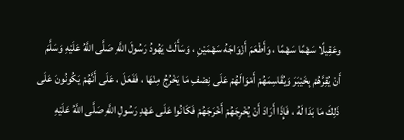وعَقِيلًا سَهْمًا سَهْمًا ، وَأَطْعَمَ أَزْوَاجَهُ سَهْمَيْنِ ، وَسَأَلَتْ يَهُودُ رَسُولَ اللَّهِ صَلَّى اللَّهُ عَلَيْهِ وَسَلَّمَ أَنْ يُقِرَّهُمْ بِخَيْبَرَ وَيُقَاسِمَهُمْ أَمْوَالَهُمْ عَلَى نِصْفِ مَا يَخْرُجُ مِنْهَا ، فَفَعَلَ ، عَلَى أَنَّهُمْ يَكُونُونَ عَلَى ذَلِكَ مَا بَدَا لَهُ ، فَإِذَا أَرَادَ أَنْ يُخْرِجَهُمْ أَخْرَجَهُمْ فَكَانُوا عَلَى عَهْدِ رَسُولِ اللَّهِ صَلَّى اللَّهُ عَلَيْهِ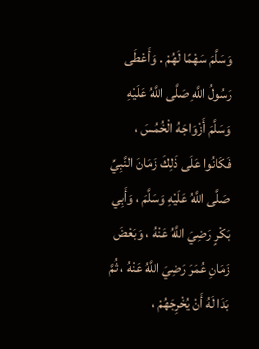وَسَلَّمَ سَهْمًا لَهُمْ . وَأَعْطَى رَسُولُ اللَّهِ صَلَّى اللَّهُ عَلَيْهِ وَسَلَّمَ أَزْوَاجَهُ الْخُمُسَ ، فَكَانُوا عَلَى ذَلِكَ زَمَانَ النَّبِيِّ صَلَّى اللَّهُ عَلَيْهِ وَسَلَّمَ ، وَأَبِي بَكْرٍ رَضِيَ اللَّهُ عَنْهُ ، وَبَعْضَ زَمَانِ عُمَرَ رَضِيَ اللَّهُ عَنْهُ ، ثُمَّ بَدَا لَهُ أَنْ يُخْرِجَهُمْ ،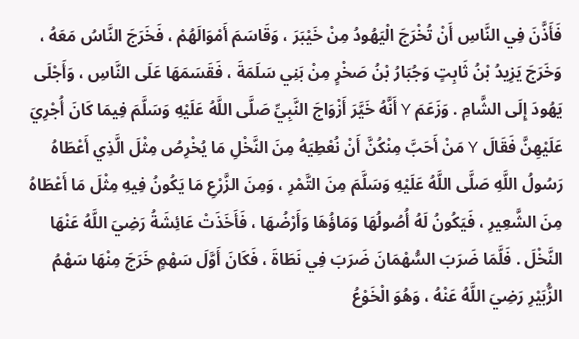فَأَذَّنَ فِي النَّاسِ أَنْ تُخْرَجَ الْيَهُودُ مِنْ خَيْبَرَ ، وَقَاسَمَ أَمْوَالَهُمْ ، فَخَرَجَ النَّاسُ مَعَهُ ، وَخَرَجَ يَزِيدُ بْنُ ثَابِتٍ وَجُبَارُ بْنُ صَخْرٍ مِنْ بَنِي سَلَمَةَ ، فَقَسَمَهَا عَلَى النَّاسِ ، وَأَجْلَى يَهُودَ إِلَى الشَّامِ . وَزَعَمَ Y أَنَّهُ خَيَّرَ أَزْوَاجَ النَّبِيِّ صَلَّى اللَّهُ عَلَيْهِ وَسَلَّمَ فِيمَا كَانَ أُجْرِيَ عَلَيْهِنَّ فَقَالَ Y مَنْ أَحَبَّ مِنْكُنَّ أَنْ نُعْطِيَهُ مِنَ النَّخْلِ مَا يُخْرِصُ مِثْلَ الَّذِي أَعْطَاهُ رَسُولُ اللَّهِ صَلَّى اللَّهُ عَلَيْهِ وَسَلَّمَ مِنَ التَّمْرِ ، وَمِنَ الزَّرْعِ مَا يَكُونُ فِيهِ مِثْلَ مَا أَعْطَاهُ مِنَ الشَّعِيرِ ، فَيَكُونُ لَهُ أُصُولُهَا وَمَاؤُهَا وَأَرْضُهَا ، فَأَخَذَتْ عَائِشَةُ رَضِيَ اللَّهُ عَنْهَا النَّخْلَ . فَلَّمَا ضَرَبَ السُّهْمَانَ ضَرَبَ فِي نَطَاةَ ، فَكَانَ أَوَّلَ سَهْمٍ خَرَجَ مِنْهَا سَهْمُ الزُّبَيْرِ رَضِيَ اللَّهُ عَنْهُ ، وَهُوَ الْخَوْعُ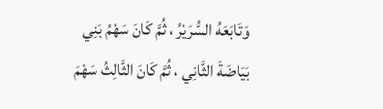وَتَابَعَهُ السُّرَيْرُ ، ثُمَّ كَانَ سَهْمُ بَنِي بَيَاضَةَ الثَّانِي ، ثُمَّ كَانَ الثَّالِثُ سَهْمَ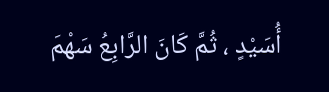أُسَيْدٍ ، ثُمَّ كَانَ الرَّابِعُ سَهْمَ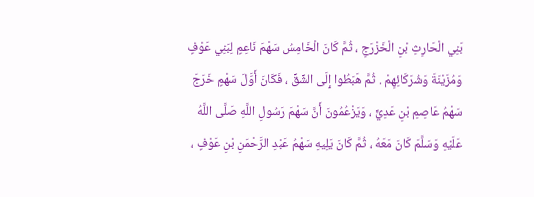بَنِي الْحَارِثِ بْنِ الْخَزْرَجِ ، ثُمَّ كَانَ الْخَامِسُ سَهْمَ نَاعِمٍ لِبَنِي عَوْفٍ وَمُزَيْنَةَ وَشُرَكَائِهِمْ . ثُمَّ هَبَطُوا إِلَى الشِّقِّ ، فَكَانَ أَوَّلَ سَهْمٍ خَرَجَ سَهْمُ عَاصِمِ بْنِ عَدِيٍّ ، وَيَزْعُمُونَ أَنَّ سَهْمَ رَسُولِ اللَّهِ صَلَّى اللَّهُ عَلَيْهِ وَسَلَّمَ كَانَ مَعَهُ ، ثُمَّ كَانَ يَلِيهِ سَهْمُ عَبْدِ الرَّحْمَنِ بْنِ عَوْفٍ ،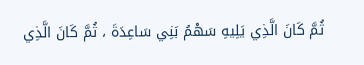ثُمَّ كَانَ الَّذِي يَلِيهِ سَهْمُ بَنِي سَاعِدَةَ ، ثُمَّ كَانَ الَّذِي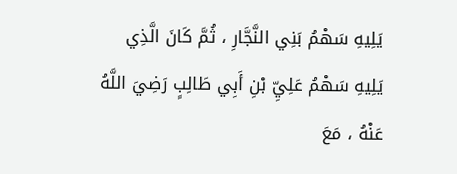يَلِيهِ سَهْمُ بَنِي النَّجَّارِ ، ثُمَّ كَانَ الَّذِي يَلِيهِ سَهْمُ عَلِيِّ بْنِ أَبِي طَالِبٍ رَضِيَ اللَّهُ عَنْهُ ، مَعَ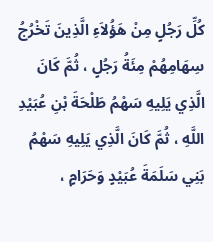كُلِّ رَجُلٍ مِنْ هَؤُلاَءِ الَّذِينَ تَخْرُجُ سِهَامِهُمْ مِئَةُ رَجُلٍ ، ثُمَّ كَانَ الَّذِي يَلِيهِ سَهْمُ طَلْحَةَ بْنِ عُبَيْدِ اللَّهِ ، ثُمَّ كَانَ الَّذِي يَلِيهِ سَهْمُ بَنِي سَلَمَةَ عُبَيْدٍ وَحَرَامٍ ،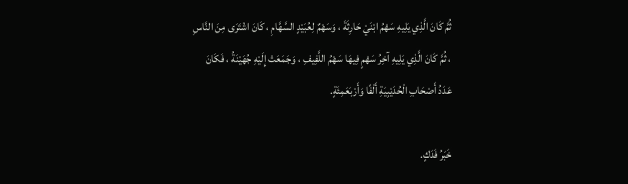ثُمَّ كَانَ الَّذِي يَلِيهِ سَهْمُ ابْنَيْ حَارِثَةَ ، وَسَهْمٌ لِعُبَيْدٍ السَّهَّامِ ، كَانَ اشْتَرَى مِنَ النَّاسِ ، ثُمَّ كَانَ الَّذِي يَلِيهِ آخِرُ سَهْمٍ فِيهَا سَهْمُ اللَّفِيفِ ، وَجَمَعَتْ إِلَيْهِ جُهَيْنَةُ ، فَكَانَ عَدَدُ أَصْحَابِ الْحُدَيْبِيَةِ أَلْفًا وَأَرْبَعَمِئَةٍ.

خَبَرُ فَدَكٍ.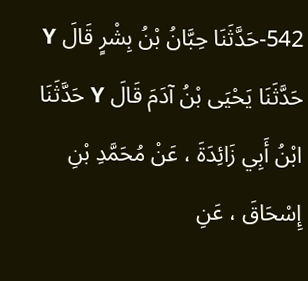542-حَدَّثَنَا حِبَّانُ بْنُ بِشْرٍ قَالَ Y حَدَّثَنَا يَحْيَى بْنُ آدَمَ قَالَ Y حَدَّثَنَا ابْنُ أَبِي زَائِدَةَ ، عَنْ مُحَمَّدِ بْنِ إِسْحَاقَ ، عَنِ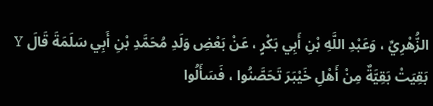الزُّهْرِيِّ ، وَعَبْدِ اللَّهِ بْنِ أَبِي بَكْرٍ ، عَنْ بَعْضِ وَلَدِ مُحَمَّدِ بْنِ أَبِي سَلَمَةَ قَالَ Y بَقِيَتْ بَقِيَّةٌ مِنْ أَهْلِ خَيْبَرَ تَحَصَّنُوا ، فَسَأَلُوا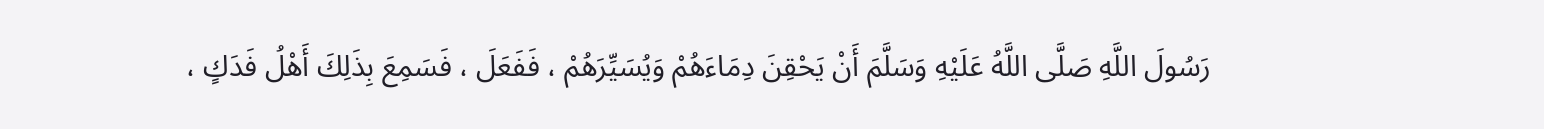رَسُولَ اللَّهِ صَلَّى اللَّهُ عَلَيْهِ وَسَلَّمَ أَنْ يَحْقِنَ دِمَاءَهُمْ وَيُسَيِّرَهُمْ ، فَفَعَلَ ، فَسَمِعَ بِذَلِكَ أَهْلُ فَدَكٍ ،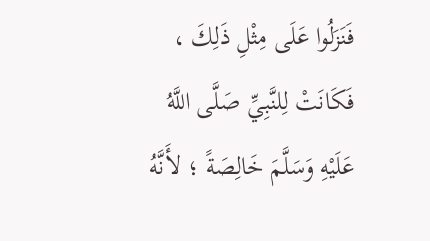فَنَزَلُوا عَلَى مِثْلِ ذَلِكَ ، فَكَانَتْ لِلنَّبِيِّ صَلَّى اللَّهُ عَلَيْهِ وَسَلَّمَ خَالِصَةً ؛ لأَنَّهُ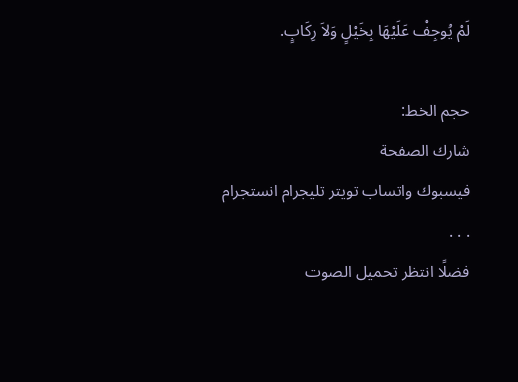لَمْ يُوجِفْ عَلَيْهَا بِخَيْلٍ وَلاَ رِكَابٍ.

حجم الخط:
شارك الصفحة
فيسبوك واتساب تويتر تليجرام انستجرام
. . .
فضلًا انتظر تحميل الصوت